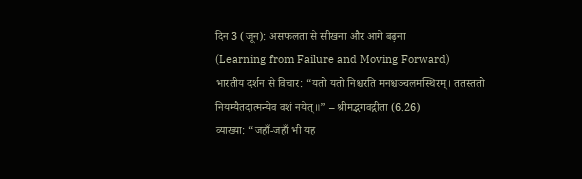दिन 3 (जून): असफलता से सीखना और आगे बढ़ना
(Learning from Failure and Moving Forward)
भारतीय दर्शन से विचार: “यतो यतो निश्चरति मनश्चञ्चलमस्थिरम्। ततस्ततो नियम्यैतदात्मन्येव वशं नयेत्॥” – श्रीमद्भगवद्गीता (6.26)
व्याख्या: “जहाँ-जहाँ भी यह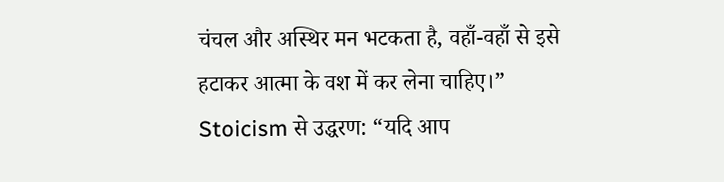चंचल और अस्थिर मन भटकता है, वहाँ-वहाँ से इसे हटाकर आत्मा के वश में कर लेना चाहिए।”
Stoicism से उद्धरण: “यदि आप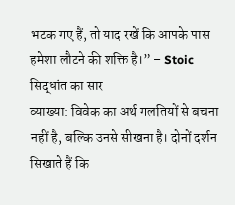भटक गए हैं, तो याद रखें कि आपके पास हमेशा लौटने की शक्ति है।” – Stoic सिद्धांत का सार
व्याख्या: विवेक का अर्थ गलतियों से बचना नहीं है, बल्कि उनसे सीखना है। दोनों दर्शन सिखाते हैं कि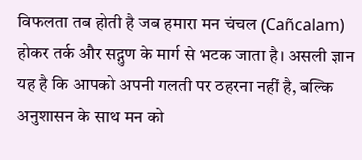विफलता तब होती है जब हमारा मन चंचल (Cañcalam) होकर तर्क और सद्गुण के मार्ग से भटक जाता है। असली ज्ञान यह है कि आपको अपनी गलती पर ठहरना नहीं है, बल्कि अनुशासन के साथ मन को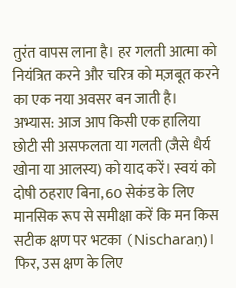तुरंत वापस लाना है। हर गलती आत्मा को नियंत्रित करने और चरित्र को मज़बूत करने का एक नया अवसर बन जाती है।
अभ्यास: आज आप किसी एक हालिया छोटी सी असफलता या गलती (जैसे धैर्य खोना या आलस्य) को याद करें। स्वयं को दोषी ठहराए बिना, 60 सेकंड के लिए मानसिक रूप से समीक्षा करें कि मन किस सटीक क्षण पर भटका (Nischaraṇ)। फिर, उस क्षण के लिए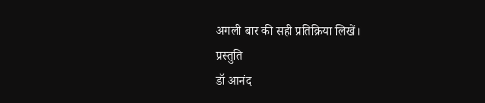अगली बार की सही प्रतिक्रिया लिखें।
प्रस्तुति
डॉ आनंद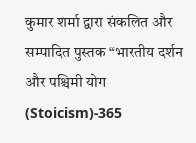कुमार शर्मा द्वारा संकलित और सम्पादित पुस्तक “भारतीय दर्शन और पश्चिमी योग (Stoicism)-365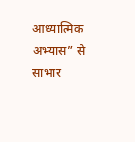आध्यात्मिक अभ्यास” से साभार